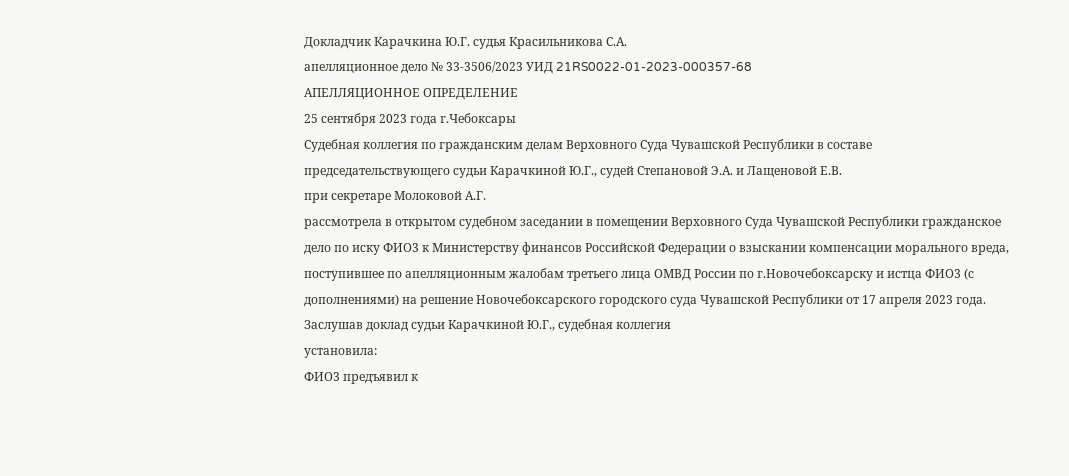Докладчик Карачкина Ю.Г. судья Красильникова С.А.
апелляционное дело № 33-3506/2023 УИД 21RS0022-01-2023-000357-68
АПЕЛЛЯЦИОННОЕ ОПРЕДЕЛЕНИЕ
25 сентября 2023 года г.Чебоксары
Судебная коллегия по гражданским делам Верховного Суда Чувашской Республики в составе председательствующего судьи Карачкиной Ю.Г., судей Степановой Э.А. и Лащеновой Е.В.
при секретаре Молоковой А.Г.
рассмотрела в открытом судебном заседании в помещении Верховного Суда Чувашской Республики гражданское дело по иску ФИО3 к Министерству финансов Российской Федерации о взыскании компенсации морального вреда, поступившее по апелляционным жалобам третьего лица ОМВД России по г.Новочебоксарску и истца ФИО3 (с дополнениями) на решение Новочебоксарского городского суда Чувашской Республики от 17 апреля 2023 года.
Заслушав доклад судьи Карачкиной Ю.Г., судебная коллегия
установила:
ФИО3 предъявил к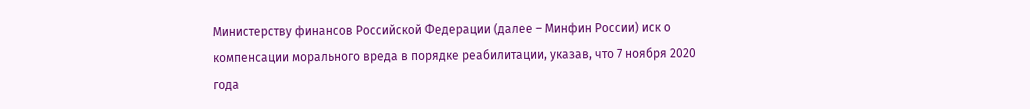Министерству финансов Российской Федерации (далее – Минфин России) иск о компенсации морального вреда в порядке реабилитации, указав, что 7 ноября 2020 года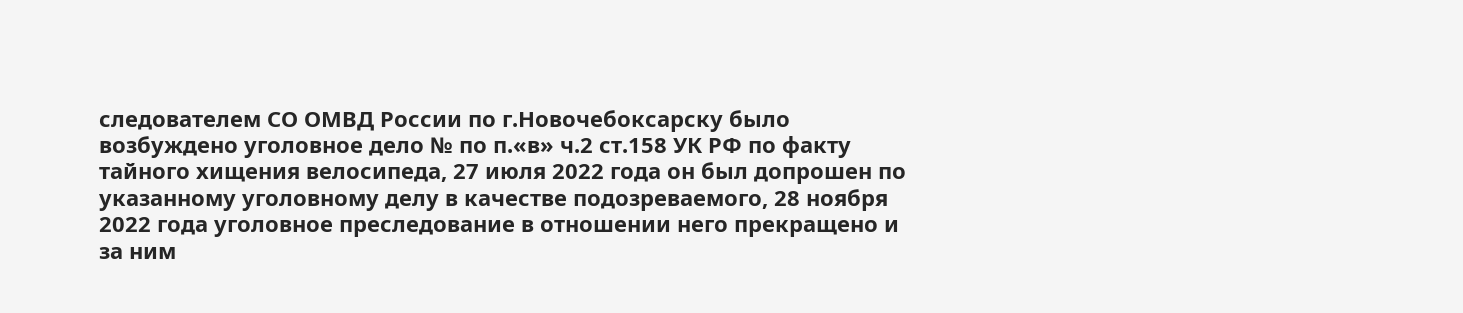следователем СО ОМВД России по г.Новочебоксарску было возбуждено уголовное дело № по п.«в» ч.2 ст.158 УК РФ по факту тайного хищения велосипеда, 27 июля 2022 года он был допрошен по указанному уголовному делу в качестве подозреваемого, 28 ноября 2022 года уголовное преследование в отношении него прекращено и за ним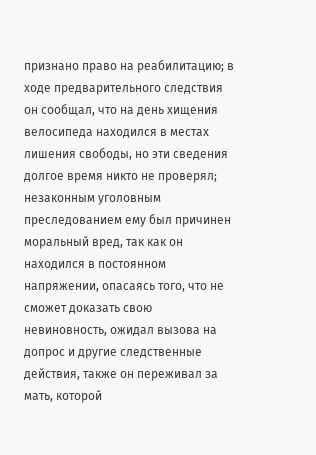признано право на реабилитацию; в ходе предварительного следствия он сообщал, что на день хищения велосипеда находился в местах лишения свободы, но эти сведения долгое время никто не проверял; незаконным уголовным преследованием ему был причинен моральный вред, так как он находился в постоянном напряжении, опасаясь того, что не сможет доказать свою невиновность, ожидал вызова на допрос и другие следственные действия, также он переживал за мать, которой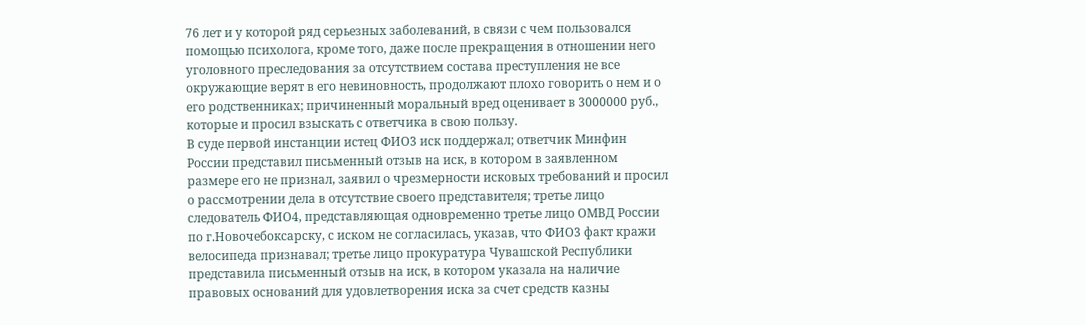76 лет и у которой ряд серьезных заболеваний, в связи с чем пользовался помощью психолога, кроме того, даже после прекращения в отношении него уголовного преследования за отсутствием состава преступления не все окружающие верят в его невиновность, продолжают плохо говорить о нем и о его родственниках; причиненный моральный вред оценивает в 3000000 руб., которые и просил взыскать с ответчика в свою пользу.
В суде первой инстанции истец ФИО3 иск поддержал; ответчик Минфин России представил письменный отзыв на иск, в котором в заявленном размере его не признал, заявил о чрезмерности исковых требований и просил о рассмотрении дела в отсутствие своего представителя; третье лицо следователь ФИО4, представляющая одновременно третье лицо ОМВД России по г.Новочебоксарску, с иском не согласилась, указав, что ФИО3 факт кражи велосипеда признавал; третье лицо прокуратура Чувашской Республики представила письменный отзыв на иск, в котором указала на наличие правовых оснований для удовлетворения иска за счет средств казны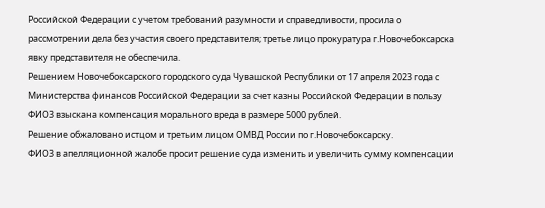Российской Федерации с учетом требований разумности и справедливости, просила о рассмотрении дела без участия своего представителя; третье лицо прокуратура г.Новочебоксарска явку представителя не обеспечила.
Решением Новочебоксарского городского суда Чувашской Республики от 17 апреля 2023 года с Министерства финансов Российской Федерации за счет казны Российской Федерации в пользу ФИО3 взыскана компенсация морального вреда в размере 5000 рублей.
Решение обжаловано истцом и третьим лицом ОМВД России по г.Новочебоксарску.
ФИО3 в апелляционной жалобе просит решение суда изменить и увеличить сумму компенсации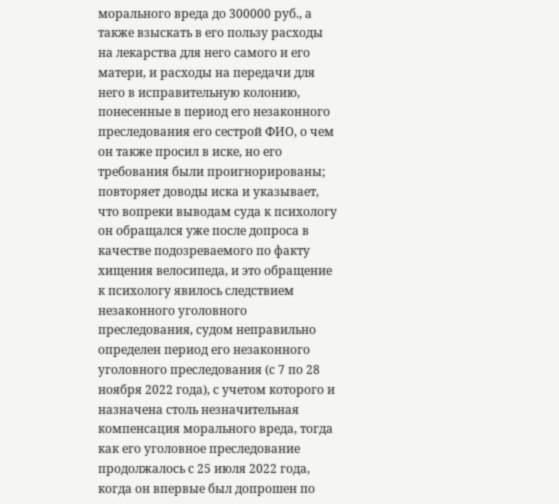морального вреда до 300000 руб., а также взыскать в его пользу расходы на лекарства для него самого и его матери, и расходы на передачи для него в исправительную колонию, понесенные в период его незаконного преследования его сестрой ФИО, о чем он также просил в иске, но его требования были проигнорированы; повторяет доводы иска и указывает, что вопреки выводам суда к психологу он обращался уже после допроса в качестве подозреваемого по факту хищения велосипеда, и это обращение к психологу явилось следствием незаконного уголовного преследования, судом неправильно определен период его незаконного уголовного преследования (с 7 по 28 ноября 2022 года), с учетом которого и назначена столь незначительная компенсация морального вреда, тогда как его уголовное преследование продолжалось с 25 июля 2022 года, когда он впервые был допрошен по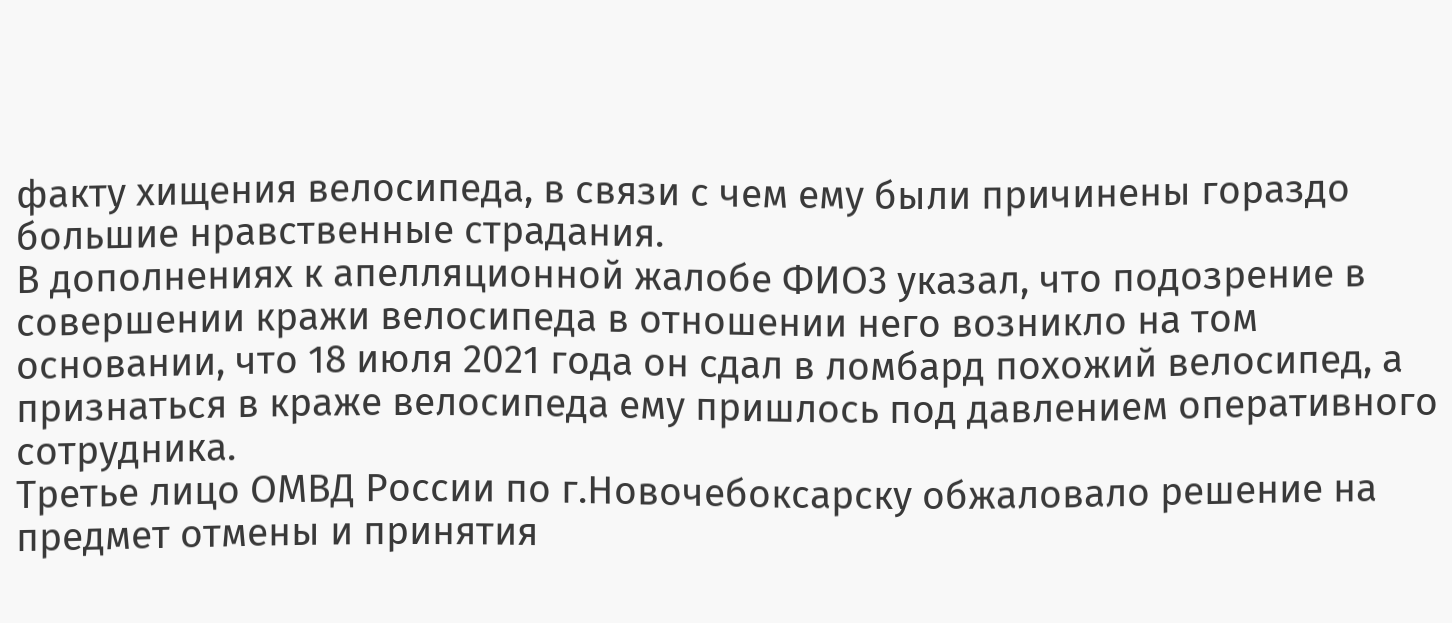факту хищения велосипеда, в связи с чем ему были причинены гораздо большие нравственные страдания.
В дополнениях к апелляционной жалобе ФИО3 указал, что подозрение в совершении кражи велосипеда в отношении него возникло на том основании, что 18 июля 2021 года он сдал в ломбард похожий велосипед, а признаться в краже велосипеда ему пришлось под давлением оперативного сотрудника.
Третье лицо ОМВД России по г.Новочебоксарску обжаловало решение на предмет отмены и принятия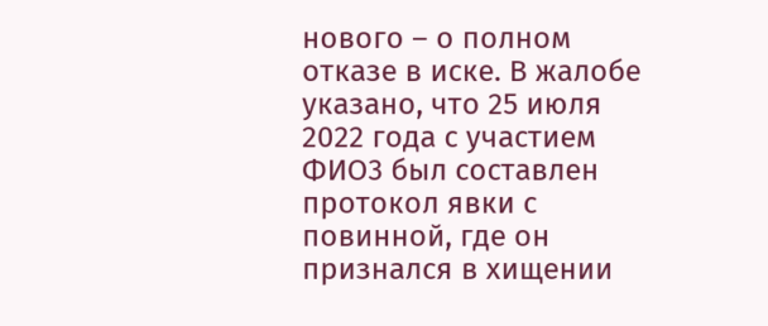нового – о полном отказе в иске. В жалобе указано, что 25 июля 2022 года с участием ФИО3 был составлен протокол явки с повинной, где он признался в хищении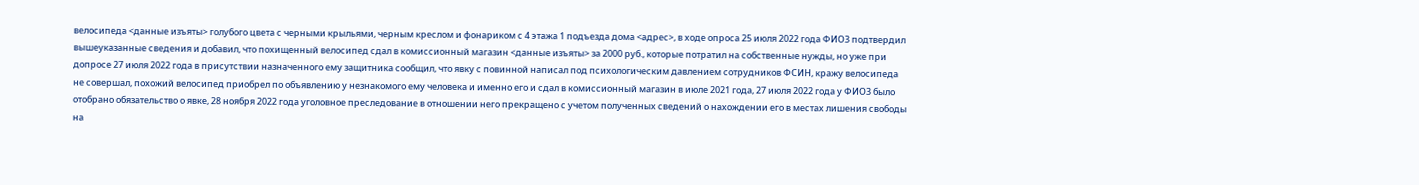велосипеда <данные изъяты> голубого цвета с черными крыльями, черным креслом и фонариком с 4 этажа 1 подъезда дома <адрес>, в ходе опроса 25 июля 2022 года ФИО3 подтвердил вышеуказанные сведения и добавил, что похищенный велосипед сдал в комиссионный магазин <данные изъяты> за 2000 руб., которые потратил на собственные нужды, но уже при допросе 27 июля 2022 года в присутствии назначенного ему защитника сообщил, что явку с повинной написал под психологическим давлением сотрудников ФСИН, кражу велосипеда не совершал, похожий велосипед приобрел по объявлению у незнакомого ему человека и именно его и сдал в комиссионный магазин в июле 2021 года, 27 июля 2022 года у ФИО3 было отобрано обязательство о явке, 28 ноября 2022 года уголовное преследование в отношении него прекращено с учетом полученных сведений о нахождении его в местах лишения свободы на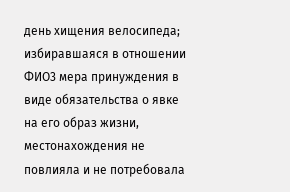день хищения велосипеда; избиравшаяся в отношении ФИО3 мера принуждения в виде обязательства о явке на его образ жизни, местонахождения не повлияла и не потребовала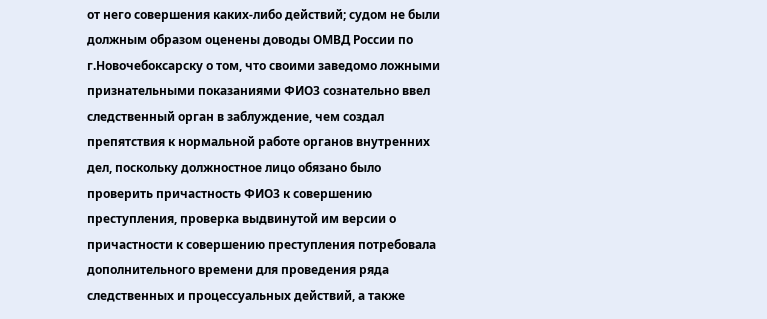от него совершения каких-либо действий; судом не были должным образом оценены доводы ОМВД России по г.Новочебоксарску о том, что своими заведомо ложными признательными показаниями ФИО3 сознательно ввел следственный орган в заблуждение, чем создал препятствия к нормальной работе органов внутренних дел, поскольку должностное лицо обязано было проверить причастность ФИО3 к совершению преступления, проверка выдвинутой им версии о причастности к совершению преступления потребовала дополнительного времени для проведения ряда следственных и процессуальных действий, а также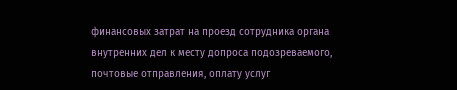финансовых затрат на проезд сотрудника органа внутренних дел к месту допроса подозреваемого, почтовые отправления, оплату услуг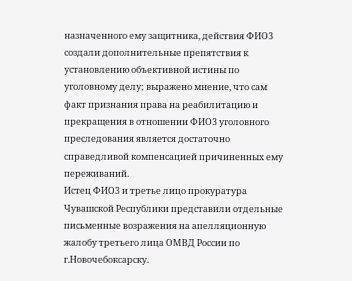назначенного ему защитника, действия ФИО3 создали дополнительные препятствия к установлению объективной истины по уголовному делу; выражено мнение, что сам факт признания права на реабилитацию и прекращения в отношении ФИО3 уголовного преследования является достаточно справедливой компенсацией причиненных ему переживаний.
Истец ФИО3 и третье лицо прокуратура Чувашской Республики представили отдельные письменные возражения на апелляционную жалобу третьего лица ОМВД России по г.Новочебоксарску.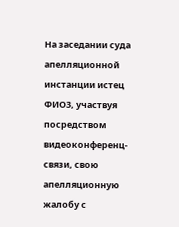На заседании суда апелляционной инстанции истец ФИО3, участвуя посредством видеоконференц-связи, свою апелляционную жалобу с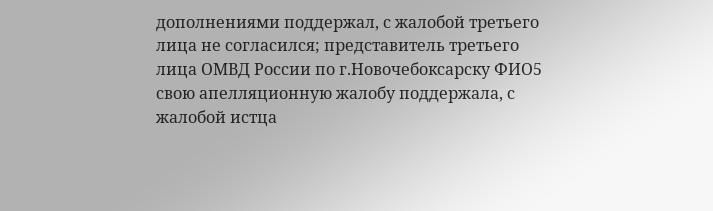дополнениями поддержал, с жалобой третьего лица не согласился; представитель третьего лица ОМВД России по г.Новочебоксарску ФИО5 свою апелляционную жалобу поддержала, с жалобой истца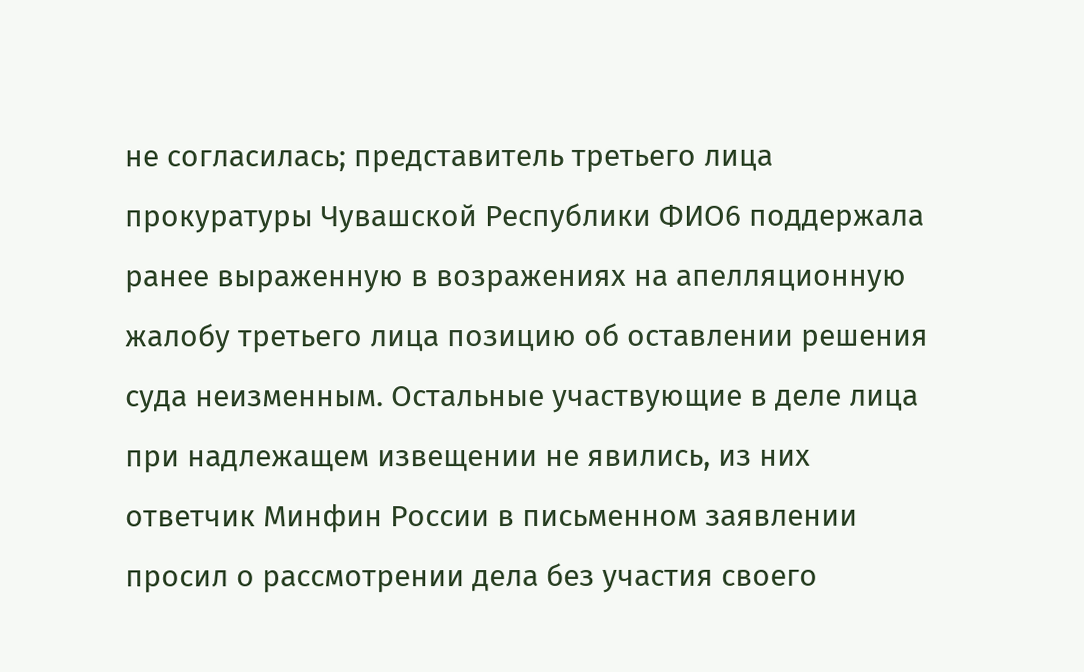не согласилась; представитель третьего лица прокуратуры Чувашской Республики ФИО6 поддержала ранее выраженную в возражениях на апелляционную жалобу третьего лица позицию об оставлении решения суда неизменным. Остальные участвующие в деле лица при надлежащем извещении не явились, из них ответчик Минфин России в письменном заявлении просил о рассмотрении дела без участия своего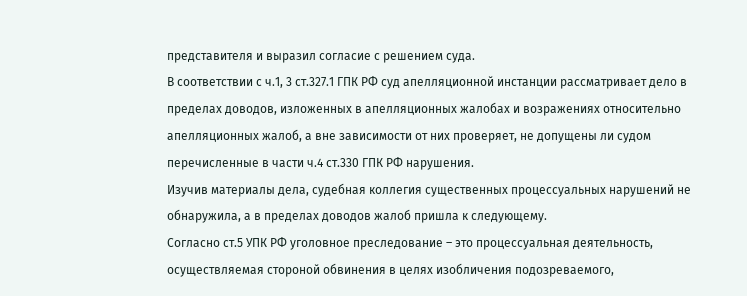представителя и выразил согласие с решением суда.
В соответствии с ч.1, 3 ст.327.1 ГПК РФ суд апелляционной инстанции рассматривает дело в пределах доводов, изложенных в апелляционных жалобах и возражениях относительно апелляционных жалоб, а вне зависимости от них проверяет, не допущены ли судом перечисленные в части ч.4 ст.330 ГПК РФ нарушения.
Изучив материалы дела, судебная коллегия существенных процессуальных нарушений не обнаружила, а в пределах доводов жалоб пришла к следующему.
Согласно ст.5 УПК РФ уголовное преследование – это процессуальная деятельность, осуществляемая стороной обвинения в целях изобличения подозреваемого,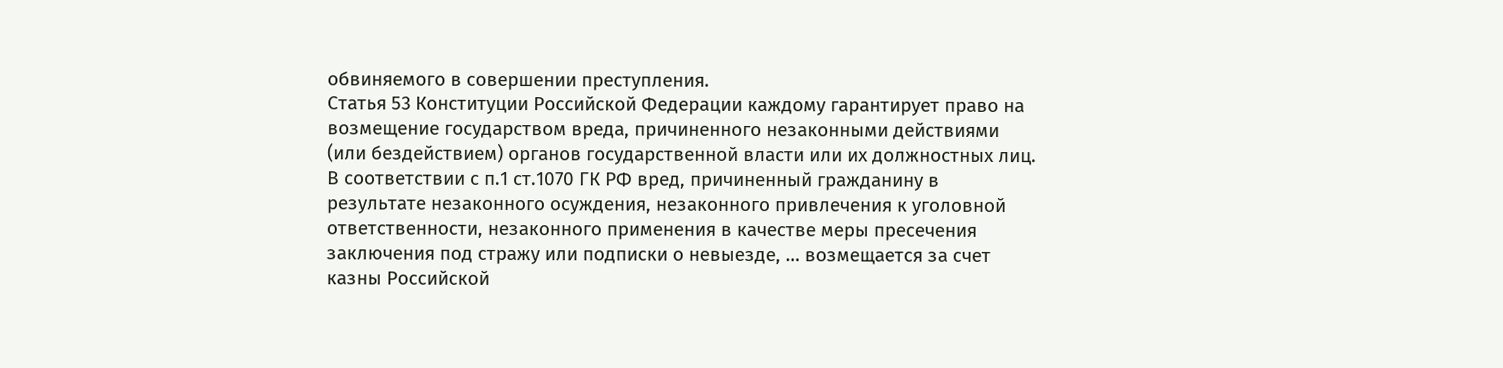обвиняемого в совершении преступления.
Статья 53 Конституции Российской Федерации каждому гарантирует право на возмещение государством вреда, причиненного незаконными действиями (или бездействием) органов государственной власти или их должностных лиц.
В соответствии с п.1 ст.1070 ГК РФ вред, причиненный гражданину в результате незаконного осуждения, незаконного привлечения к уголовной ответственности, незаконного применения в качестве меры пресечения заключения под стражу или подписки о невыезде, … возмещается за счет казны Российской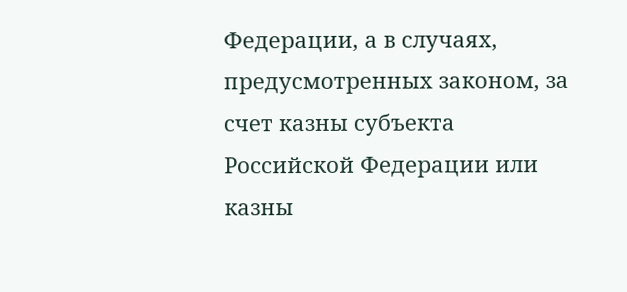Федерации, а в случаях, предусмотренных законом, за счет казны субъекта Российской Федерации или казны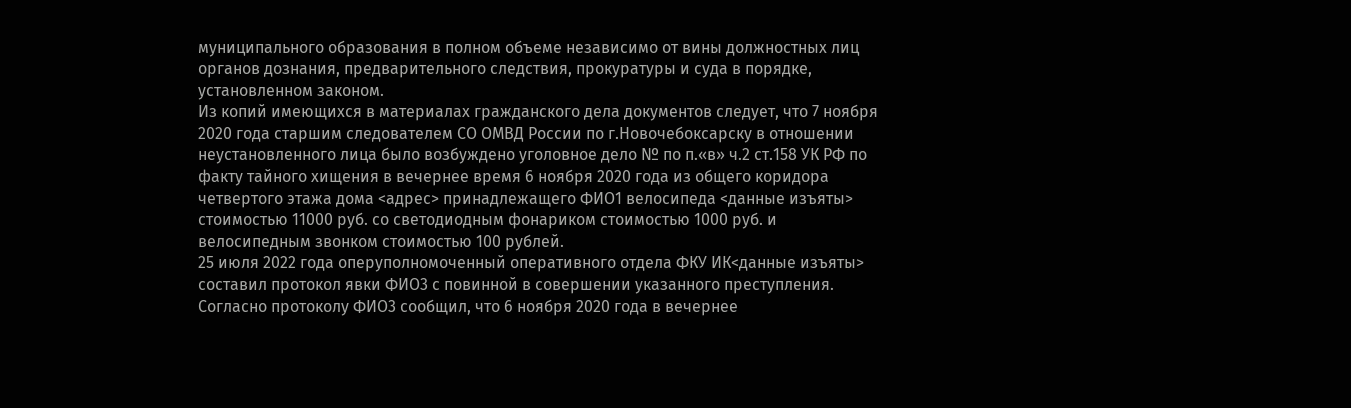муниципального образования в полном объеме независимо от вины должностных лиц органов дознания, предварительного следствия, прокуратуры и суда в порядке, установленном законом.
Из копий имеющихся в материалах гражданского дела документов следует, что 7 ноября 2020 года старшим следователем СО ОМВД России по г.Новочебоксарску в отношении неустановленного лица было возбуждено уголовное дело № по п.«в» ч.2 ст.158 УК РФ по факту тайного хищения в вечернее время 6 ноября 2020 года из общего коридора четвертого этажа дома <адрес> принадлежащего ФИО1 велосипеда <данные изъяты> стоимостью 11000 руб. со светодиодным фонариком стоимостью 1000 руб. и велосипедным звонком стоимостью 100 рублей.
25 июля 2022 года оперуполномоченный оперативного отдела ФКУ ИК<данные изъяты> составил протокол явки ФИО3 с повинной в совершении указанного преступления. Согласно протоколу ФИО3 сообщил, что 6 ноября 2020 года в вечернее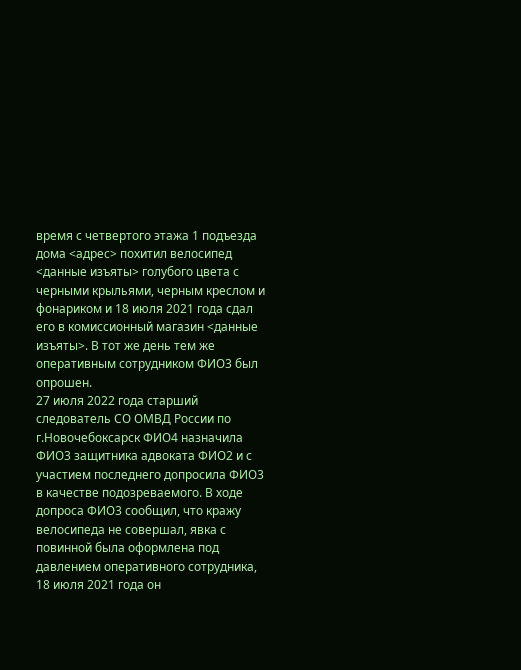время с четвертого этажа 1 подъезда дома <адрес> похитил велосипед <данные изъяты> голубого цвета с черными крыльями, черным креслом и фонариком и 18 июля 2021 года сдал его в комиссионный магазин <данные изъяты>. В тот же день тем же оперативным сотрудником ФИО3 был опрошен.
27 июля 2022 года старший следователь СО ОМВД России по г.Новочебоксарск ФИО4 назначила ФИО3 защитника адвоката ФИО2 и с участием последнего допросила ФИО3 в качестве подозреваемого. В ходе допроса ФИО3 сообщил, что кражу велосипеда не совершал, явка с повинной была оформлена под давлением оперативного сотрудника, 18 июля 2021 года он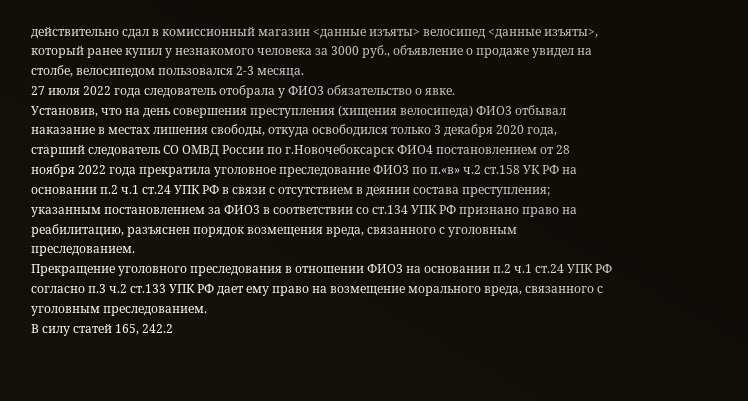действительно сдал в комиссионный магазин <данные изъяты> велосипед <данные изъяты>, который ранее купил у незнакомого человека за 3000 руб., объявление о продаже увидел на столбе, велосипедом пользовался 2-3 месяца.
27 июля 2022 года следователь отобрала у ФИО3 обязательство о явке.
Установив, что на день совершения преступления (хищения велосипеда) ФИО3 отбывал наказание в местах лишения свободы, откуда освободился только 3 декабря 2020 года, старший следователь СО ОМВД России по г.Новочебоксарск ФИО4 постановлением от 28 ноября 2022 года прекратила уголовное преследование ФИО3 по п.«в» ч.2 ст.158 УК РФ на основании п.2 ч.1 ст.24 УПК РФ в связи с отсутствием в деянии состава преступления; указанным постановлением за ФИО3 в соответствии со ст.134 УПК РФ признано право на реабилитацию, разъяснен порядок возмещения вреда, связанного с уголовным преследованием.
Прекращение уголовного преследования в отношении ФИО3 на основании п.2 ч.1 ст.24 УПК РФ согласно п.3 ч.2 ст.133 УПК РФ дает ему право на возмещение морального вреда, связанного с уголовным преследованием.
В силу статей 165, 242.2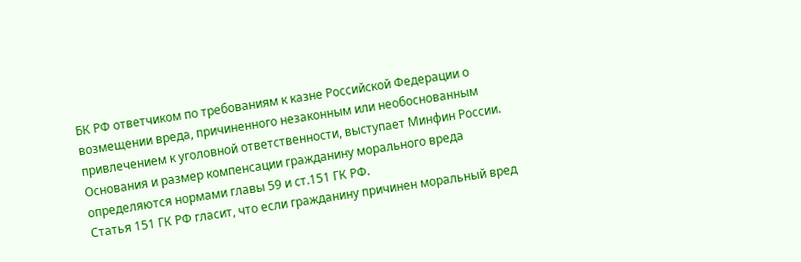БК РФ ответчиком по требованиям к казне Российской Федерации о возмещении вреда, причиненного незаконным или необоснованным привлечением к уголовной ответственности, выступает Минфин России.
Основания и размер компенсации гражданину морального вреда определяются нормами главы 59 и ст.151 ГК РФ.
Статья 151 ГК РФ гласит, что если гражданину причинен моральный вред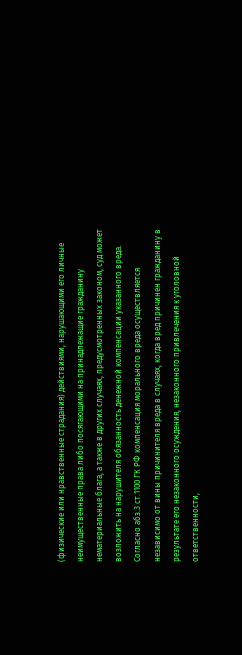(физические или нравственные страдания) действиями, нарушающими его личные неимущественные права либо посягающими на принадлежащие гражданину нематериальные блага, а также в других случаях, предусмотренных законом, суд может возложить на нарушителя обязанность денежной компенсации указанного вреда.
Согласно абз.3 ст.1100 ГК РФ компенсация морального вреда осуществляется независимо от вины причинителя вреда в случаях, когда вред причинен гражданину в результате его незаконного осуждения, незаконного привлечения к уголовной ответственности,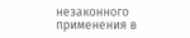незаконного применения в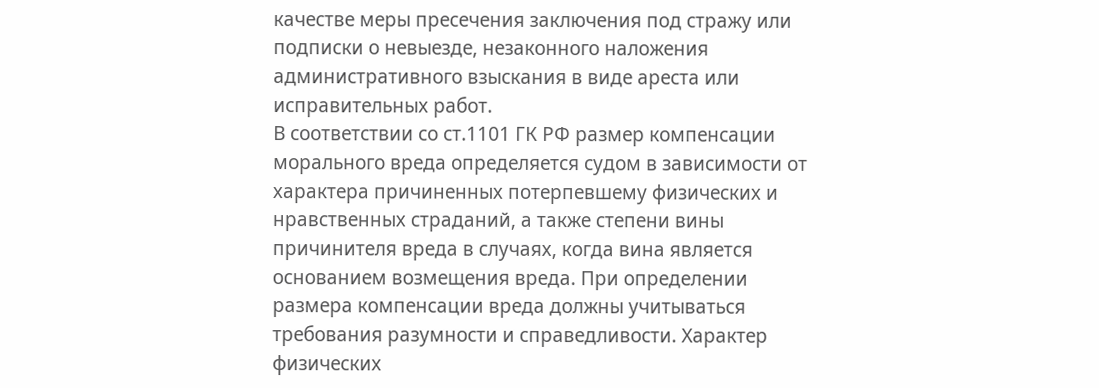качестве меры пресечения заключения под стражу или подписки о невыезде, незаконного наложения административного взыскания в виде ареста или исправительных работ.
В соответствии со ст.1101 ГК РФ размер компенсации морального вреда определяется судом в зависимости от характера причиненных потерпевшему физических и нравственных страданий, а также степени вины причинителя вреда в случаях, когда вина является основанием возмещения вреда. При определении размера компенсации вреда должны учитываться требования разумности и справедливости. Характер физических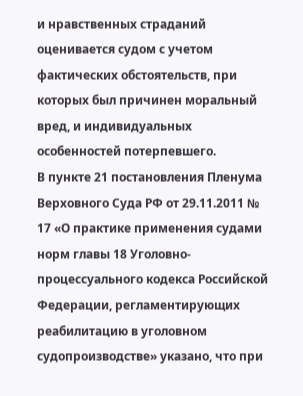и нравственных страданий оценивается судом с учетом фактических обстоятельств, при которых был причинен моральный вред, и индивидуальных особенностей потерпевшего.
В пункте 21 постановления Пленума Верховного Суда РФ от 29.11.2011 № 17 «О практике применения судами норм главы 18 Уголовно-процессуального кодекса Российской Федерации, регламентирующих реабилитацию в уголовном судопроизводстве» указано, что при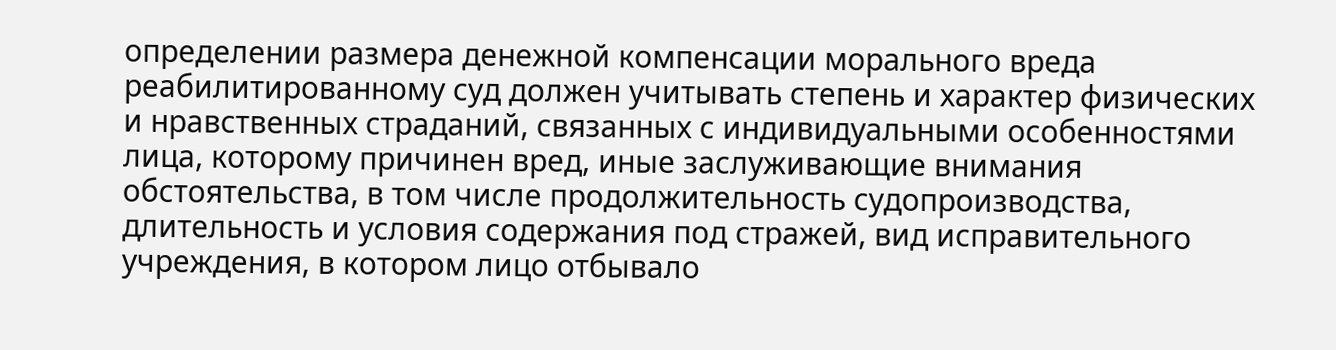определении размера денежной компенсации морального вреда реабилитированному суд должен учитывать степень и характер физических и нравственных страданий, связанных с индивидуальными особенностями лица, которому причинен вред, иные заслуживающие внимания обстоятельства, в том числе продолжительность судопроизводства, длительность и условия содержания под стражей, вид исправительного учреждения, в котором лицо отбывало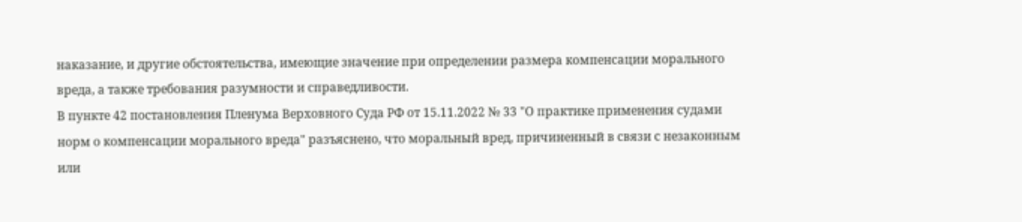наказание, и другие обстоятельства, имеющие значение при определении размера компенсации морального вреда, а также требования разумности и справедливости.
В пункте 42 постановления Пленума Верховного Суда РФ от 15.11.2022 № 33 "О практике применения судами норм о компенсации морального вреда" разъяснено, что моральный вред, причиненный в связи с незаконным или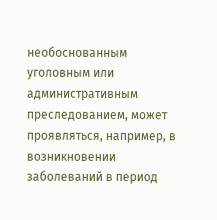необоснованным уголовным или административным преследованием, может проявляться, например, в возникновении заболеваний в период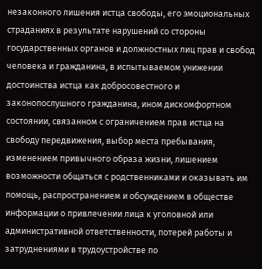незаконного лишения истца свободы, его эмоциональных страданиях в результате нарушений со стороны государственных органов и должностных лиц прав и свобод человека и гражданина, в испытываемом унижении достоинства истца как добросовестного и законопослушного гражданина, ином дискомфортном состоянии, связанном с ограничением прав истца на свободу передвижения, выбор места пребывания, изменением привычного образа жизни, лишением возможности общаться с родственниками и оказывать им помощь, распространением и обсуждением в обществе информации о привлечении лица к уголовной или административной ответственности, потерей работы и затруднениями в трудоустройстве по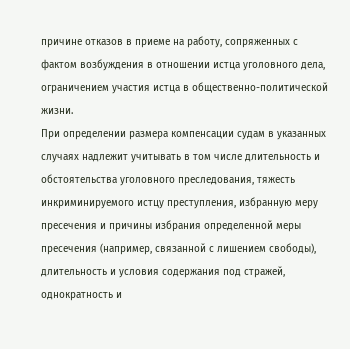причине отказов в приеме на работу, сопряженных с фактом возбуждения в отношении истца уголовного дела, ограничением участия истца в общественно-политической жизни.
При определении размера компенсации судам в указанных случаях надлежит учитывать в том числе длительность и обстоятельства уголовного преследования, тяжесть инкриминируемого истцу преступления, избранную меру пресечения и причины избрания определенной меры пресечения (например, связанной с лишением свободы), длительность и условия содержания под стражей, однократность и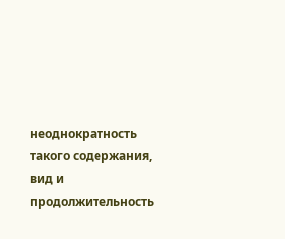неоднократность такого содержания, вид и продолжительность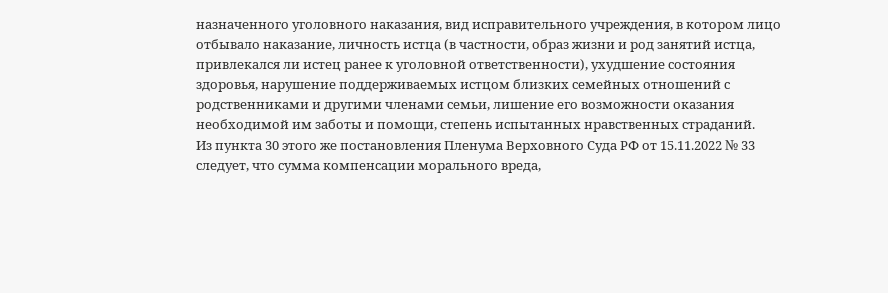назначенного уголовного наказания, вид исправительного учреждения, в котором лицо отбывало наказание, личность истца (в частности, образ жизни и род занятий истца, привлекался ли истец ранее к уголовной ответственности), ухудшение состояния здоровья, нарушение поддерживаемых истцом близких семейных отношений с родственниками и другими членами семьи, лишение его возможности оказания необходимой им заботы и помощи, степень испытанных нравственных страданий.
Из пункта 30 этого же постановления Пленума Верховного Суда РФ от 15.11.2022 № 33 следует, что сумма компенсации морального вреда,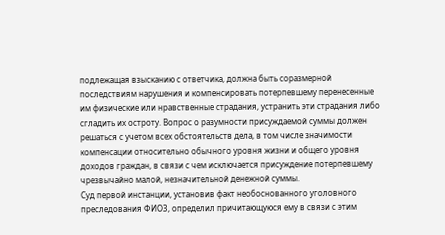подлежащая взысканию с ответчика, должна быть соразмерной последствиям нарушения и компенсировать потерпевшему перенесенные им физические или нравственные страдания, устранить эти страдания либо сгладить их остроту. Вопрос о разумности присуждаемой суммы должен решаться с учетом всех обстоятельств дела, в том числе значимости компенсации относительно обычного уровня жизни и общего уровня доходов граждан, в связи с чем исключается присуждение потерпевшему чрезвычайно малой, незначительной денежной суммы.
Суд первой инстанции, установив факт необоснованного уголовного преследования ФИО3, определил причитающуюся ему в связи с этим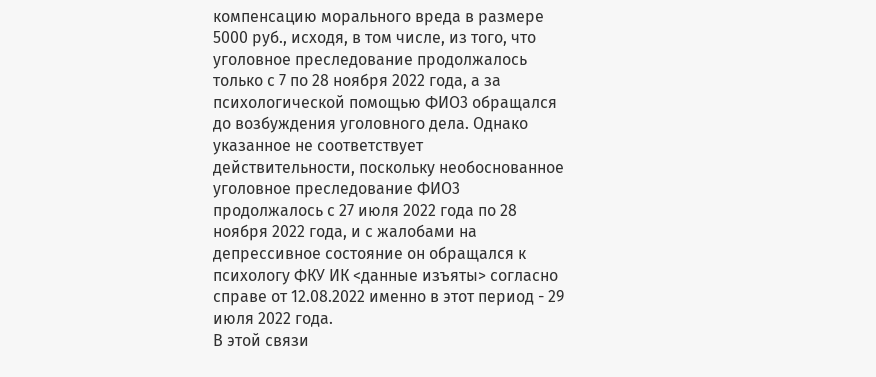компенсацию морального вреда в размере 5000 руб., исходя, в том числе, из того, что уголовное преследование продолжалось только с 7 по 28 ноября 2022 года, а за психологической помощью ФИО3 обращался до возбуждения уголовного дела. Однако указанное не соответствует действительности, поскольку необоснованное уголовное преследование ФИО3 продолжалось с 27 июля 2022 года по 28 ноября 2022 года, и с жалобами на депрессивное состояние он обращался к психологу ФКУ ИК <данные изъяты> согласно справе от 12.08.2022 именно в этот период - 29 июля 2022 года.
В этой связи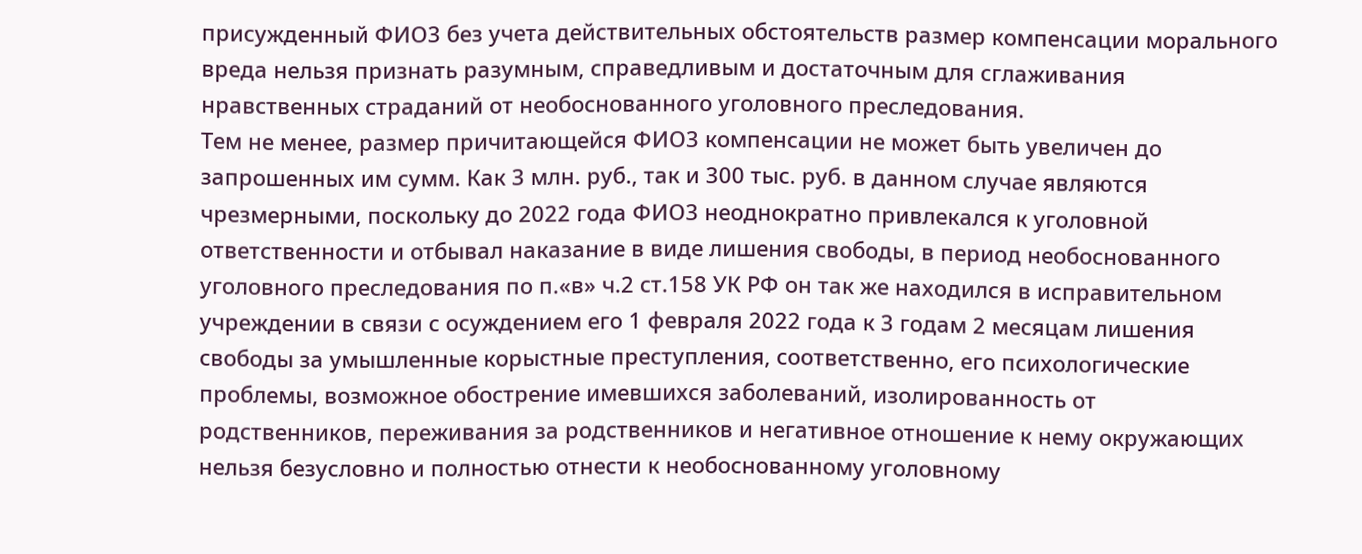присужденный ФИО3 без учета действительных обстоятельств размер компенсации морального вреда нельзя признать разумным, справедливым и достаточным для сглаживания нравственных страданий от необоснованного уголовного преследования.
Тем не менее, размер причитающейся ФИО3 компенсации не может быть увеличен до запрошенных им сумм. Как 3 млн. руб., так и 300 тыс. руб. в данном случае являются чрезмерными, поскольку до 2022 года ФИО3 неоднократно привлекался к уголовной ответственности и отбывал наказание в виде лишения свободы, в период необоснованного уголовного преследования по п.«в» ч.2 ст.158 УК РФ он так же находился в исправительном учреждении в связи с осуждением его 1 февраля 2022 года к 3 годам 2 месяцам лишения свободы за умышленные корыстные преступления, соответственно, его психологические проблемы, возможное обострение имевшихся заболеваний, изолированность от родственников, переживания за родственников и негативное отношение к нему окружающих нельзя безусловно и полностью отнести к необоснованному уголовному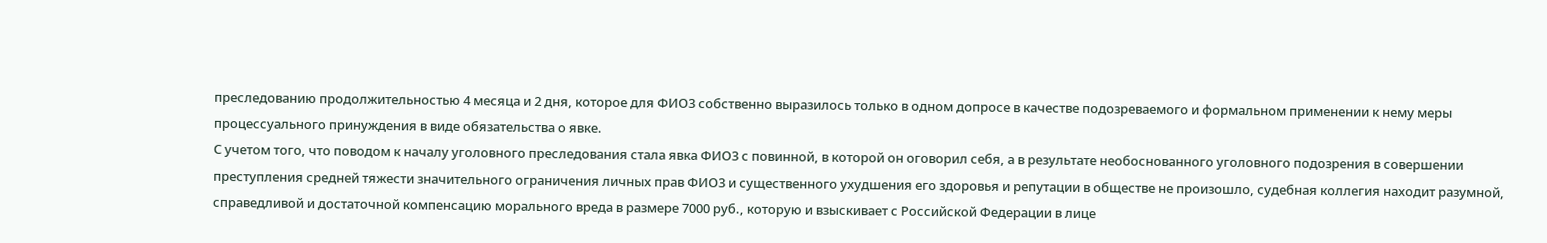преследованию продолжительностью 4 месяца и 2 дня, которое для ФИО3 собственно выразилось только в одном допросе в качестве подозреваемого и формальном применении к нему меры процессуального принуждения в виде обязательства о явке.
С учетом того, что поводом к началу уголовного преследования стала явка ФИО3 с повинной, в которой он оговорил себя, а в результате необоснованного уголовного подозрения в совершении преступления средней тяжести значительного ограничения личных прав ФИО3 и существенного ухудшения его здоровья и репутации в обществе не произошло, судебная коллегия находит разумной, справедливой и достаточной компенсацию морального вреда в размере 7000 руб., которую и взыскивает с Российской Федерации в лице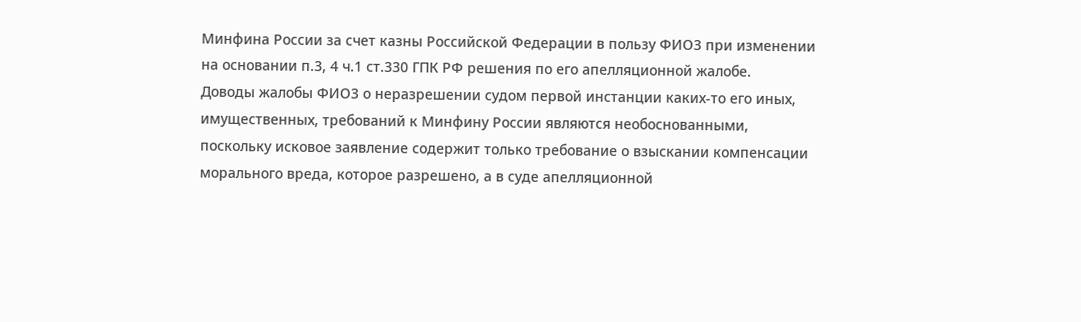Минфина России за счет казны Российской Федерации в пользу ФИО3 при изменении на основании п.3, 4 ч.1 ст.330 ГПК РФ решения по его апелляционной жалобе.
Доводы жалобы ФИО3 о неразрешении судом первой инстанции каких-то его иных, имущественных, требований к Минфину России являются необоснованными, поскольку исковое заявление содержит только требование о взыскании компенсации морального вреда, которое разрешено, а в суде апелляционной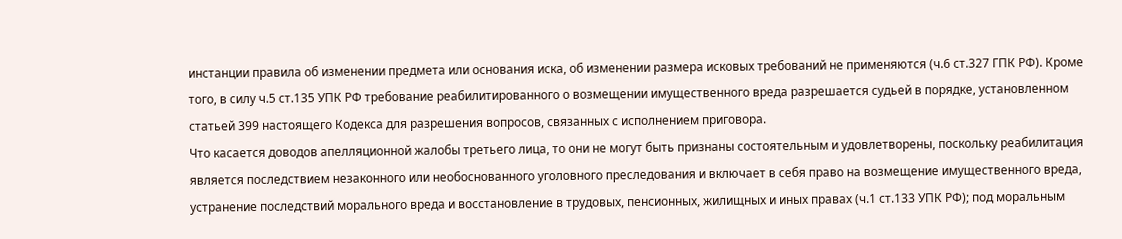инстанции правила об изменении предмета или основания иска, об изменении размера исковых требований не применяются (ч.6 ст.327 ГПК РФ). Кроме того, в силу ч.5 ст.135 УПК РФ требование реабилитированного о возмещении имущественного вреда разрешается судьей в порядке, установленном статьей 399 настоящего Кодекса для разрешения вопросов, связанных с исполнением приговора.
Что касается доводов апелляционной жалобы третьего лица, то они не могут быть признаны состоятельным и удовлетворены, поскольку реабилитация является последствием незаконного или необоснованного уголовного преследования и включает в себя право на возмещение имущественного вреда, устранение последствий морального вреда и восстановление в трудовых, пенсионных, жилищных и иных правах (ч.1 ст.133 УПК РФ); под моральным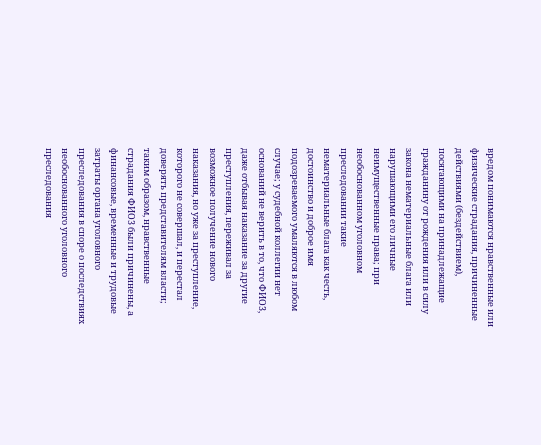вредом понимаются нравственные или физические страдания, причиненные действиями (бездействием), посягающими на принадлежащие гражданину от рождения или в силу закона нематериальные блага или нарушающими его личные неимущественные права; при необоснованном уголовном преследовании такие нематериальные блага как честь, достоинство и доброе имя подозреваемого умаляются в любом случае; у судебной коллегии нет оснований не верить в то, что ФИО3, даже отбывая наказание за другие преступления, переживал за возможное получение нового наказания, но уже за преступление, которого не совершал, и перестал доверять представителям власти; таким образом, нравственные страдания ФИО3 были причинены, а финансовые, временные и трудовые затраты органа уголовного преследования в споре о последствиях необоснованного уголовного преследования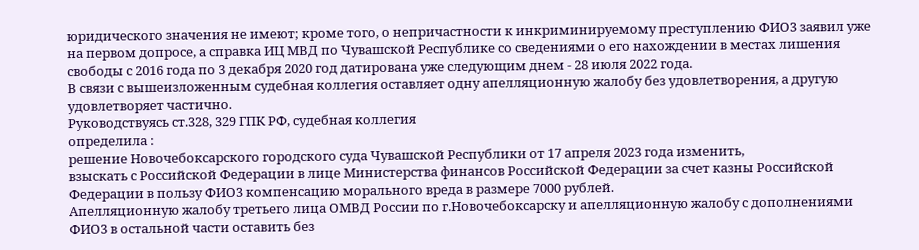юридического значения не имеют; кроме того, о непричастности к инкриминируемому преступлению ФИО3 заявил уже на первом допросе, а справка ИЦ МВД по Чувашской Республике со сведениями о его нахождении в местах лишения свободы с 2016 года по 3 декабря 2020 год датирована уже следующим днем - 28 июля 2022 года.
В связи с вышеизложенным судебная коллегия оставляет одну апелляционную жалобу без удовлетворения, а другую удовлетворяет частично.
Руководствуясь ст.328, 329 ГПК РФ, судебная коллегия
определила :
решение Новочебоксарского городского суда Чувашской Республики от 17 апреля 2023 года изменить,
взыскать с Российской Федерации в лице Министерства финансов Российской Федерации за счет казны Российской Федерации в пользу ФИО3 компенсацию морального вреда в размере 7000 рублей.
Апелляционную жалобу третьего лица ОМВД России по г.Новочебоксарску и апелляционную жалобу с дополнениями ФИО3 в остальной части оставить без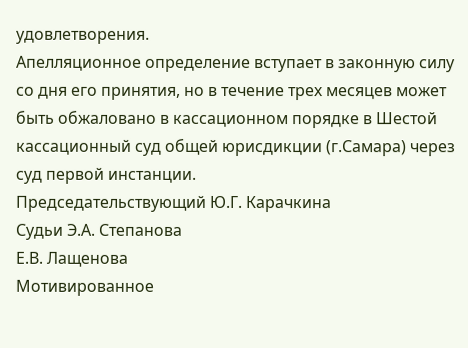удовлетворения.
Апелляционное определение вступает в законную силу со дня его принятия, но в течение трех месяцев может быть обжаловано в кассационном порядке в Шестой кассационный суд общей юрисдикции (г.Самара) через суд первой инстанции.
Председательствующий Ю.Г. Карачкина
Судьи Э.А. Степанова
Е.В. Лащенова
Мотивированное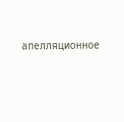апелляционное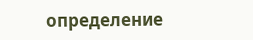определение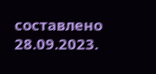составлено 28.09.2023.